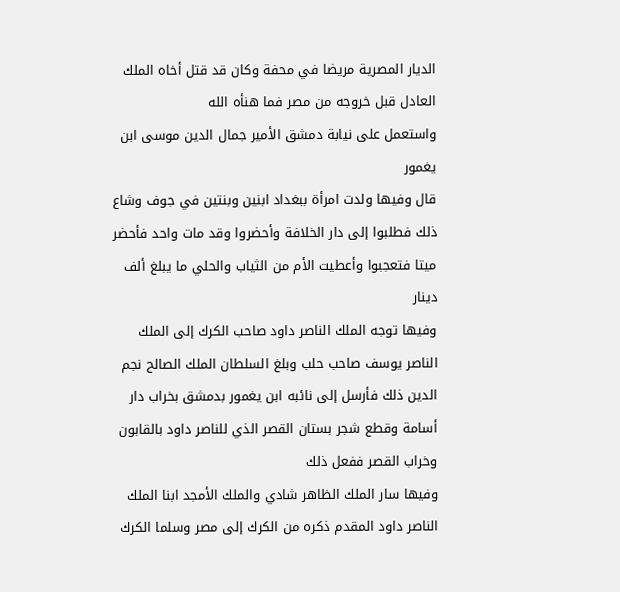الديار المصرية مريضا في محفة وكان قد قتل أخاه الملك العادل قبل خروجه من مصر فما هنأه الله
واستعمل على نيابة دمشق الأمير جمال الدين موسى ابن يغمور
قال وفيها ولدت امرأة ببغداد ابنين وبنتين في جوف وشاع ذلك فطلبوا إلى دار الخلافة وأحضروا وقد مات واحد فأحضر ميتا فتعجبوا وأعطيت الأم من الثياب والحلي ما يبلغ ألف دينار
وفيها توجه الملك الناصر داود صاحب الكرك إلى الملك الناصر يوسف صاحب حلب وبلغ السلطان الملك الصالح نجم الدين ذلك فأرسل إلى نائبه ابن يغمور بدمشق بخراب دار أسامة وقطع شجر بستان القصر الذي للناصر داود بالقابون وخراب القصر ففعل ذلك
وفيها سار الملك الظاهر شادي والملك الأمجد ابنا الملك الناصر داود المقدم ذكره من الكرك إلى مصر وسلما الكرك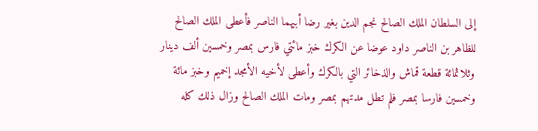إلى السلطان الملك الصالح نجم الدين بغير رضا أبيهما الناصر فأعطى الملك الصالح للظاهر بن الناصر داود عوضا عن الكرك خبز مائتي فارس بمصر وخمسين ألف دينار وثلاثمائة قطعة قماش والذخائر التي بالكرك وأعطى لأخيه الأمجد إخميم وخبز مائة وخمسين فارسا بمصر فلم تطل مدتهم بمصر ومات الملك الصالح وزال ذلك كله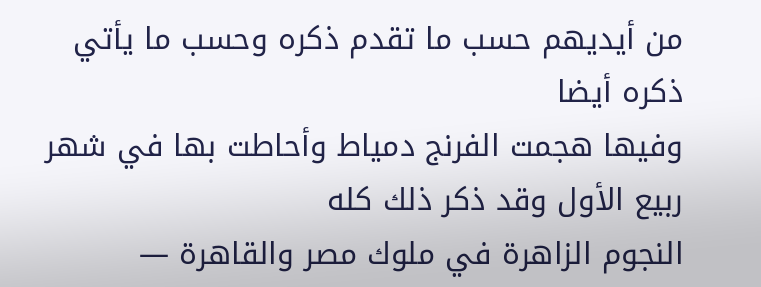من أيديهم حسب ما تقدم ذكره وحسب ما يأتي ذكره أيضا
وفيها هجمت الفرنج دمياط وأحاطت بها في شهر ربيع الأول وقد ذكر ذلك كله
النجوم الزاهرة في ملوك مصر والقاهرة —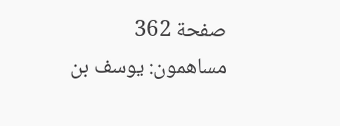صفحة 362
مساهمون: يوسف بن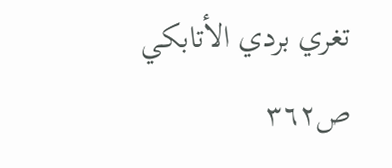تغري بردي الأتابكي
ص٣٦٢